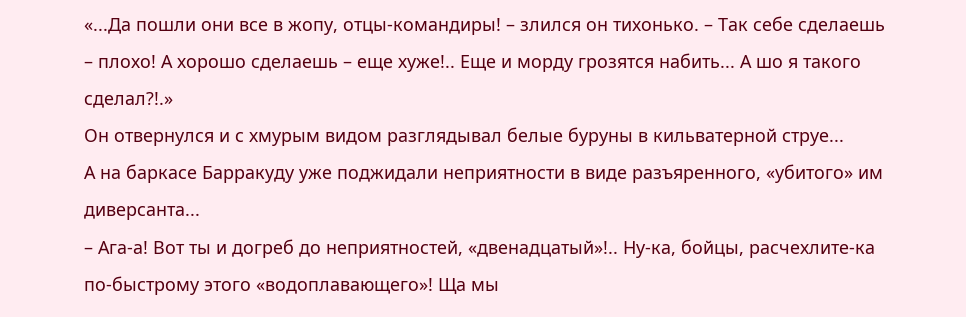«...Да пошли они все в жопу, отцы-командиры! – злился он тихонько. – Так себе сделаешь – плохо! А хорошо сделаешь – еще хуже!.. Еще и морду грозятся набить... А шо я такого сделал?!.»
Он отвернулся и с хмурым видом разглядывал белые буруны в кильватерной струе...
А на баркасе Барракуду уже поджидали неприятности в виде разъяренного, «убитого» им диверсанта...
– Ага-а! Вот ты и догреб до неприятностей, «двенадцатый»!.. Ну-ка, бойцы, расчехлите-ка по-быстрому этого «водоплавающего»! Ща мы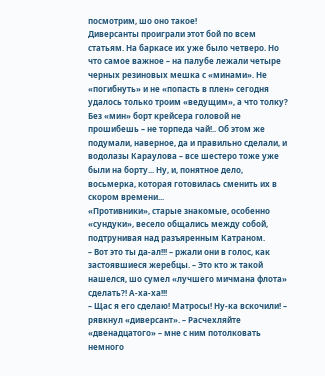посмотрим, шо оно такое!
Диверсанты проиграли этот бой по всем статьям. На баркасе их уже было четверо. Но что самое важное – на палубе лежали четыре черных резиновых мешка с «минами». Не «погибнуть» и не «попасть в плен» сегодня удалось только троим «ведущим», а что толку? Без «мин» борт крейсера головой не прошибешь – не торпеда чай!.. Об этом же подумали, наверное, да и правильно сделали, и водолазы Караулова – все шестеро тоже уже были на борту... Ну, и, понятное дело, восьмерка, которая готовилась сменить их в скором времени...
«Противники», старые знакомые, особенно «сундуки», весело общались между собой, подтрунивая над разъяренным Катраном.
– Вот это ты да-ал!!! – ржали они в голос, как застоявшиеся жеребцы. – Это кто ж такой нашелся, шо сумел «лучшего мичмана флота» сделать?! А-ха-ха!!!
– Щас я его сделаю! Матросы! Ну-ка вскочили! – рявкнул «диверсант». – Расчехляйте «двенадцатого» – мне с ним потолковать немного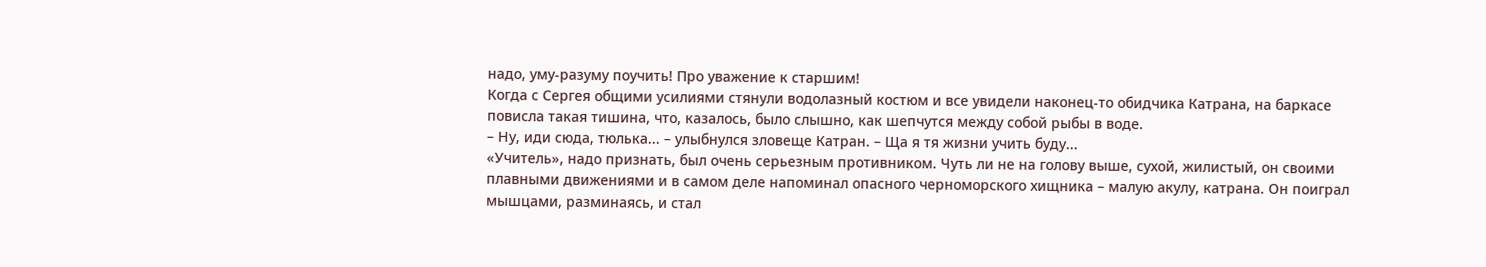надо, уму-разуму поучить! Про уважение к старшим!
Когда с Сергея общими усилиями стянули водолазный костюм и все увидели наконец-то обидчика Катрана, на баркасе повисла такая тишина, что, казалось, было слышно, как шепчутся между собой рыбы в воде.
– Ну, иди сюда, тюлька... – улыбнулся зловеще Катран. – Ща я тя жизни учить буду...
«Учитель», надо признать, был очень серьезным противником. Чуть ли не на голову выше, сухой, жилистый, он своими плавными движениями и в самом деле напоминал опасного черноморского хищника – малую акулу, катрана. Он поиграл мышцами, разминаясь, и стал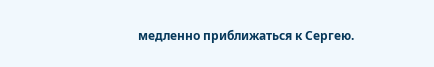медленно приближаться к Сергею.